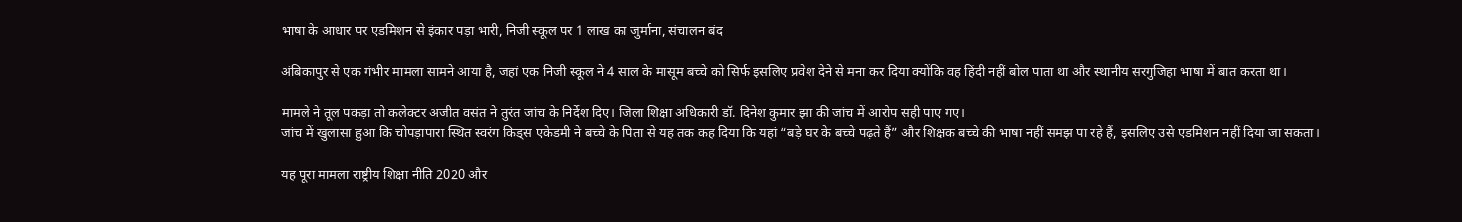भाषा के आधार पर एडमिशन से इंकार पड़ा भारी, निजी स्कूल पर 1 लाख का जुर्माना, संचालन बंद

अंबिकापुर से एक गंभीर मामला सामने आया है, जहां एक निजी स्कूल ने 4 साल के मासूम बच्चे को सिर्फ इसलिए प्रवेश देने से मना कर दिया क्योंकि वह हिंदी नहीं बोल पाता था और स्थानीय सरगुजिहा भाषा में बात करता था।

मामले ने तूल पकड़ा तो कलेक्टर अजीत वसंत ने तुरंत जांच के निर्देश दिए। जिला शिक्षा अधिकारी डॉ. दिनेश कुमार झा की जांच में आरोप सही पाए गए।
जांच में खुलासा हुआ कि चोपड़ापारा स्थित स्वरंग किड्स एकेडमी ने बच्चे के पिता से यह तक कह दिया कि यहां “बड़े घर के बच्चे पढ़ते हैं” और शिक्षक बच्चे की भाषा नहीं समझ पा रहे हैं, इसलिए उसे एडमिशन नहीं दिया जा सकता।

यह पूरा मामला राष्ट्रीय शिक्षा नीति 2020 और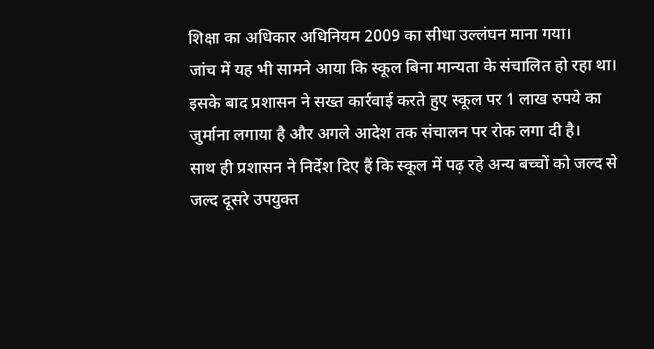शिक्षा का अधिकार अधिनियम 2009 का सीधा उल्लंघन माना गया।
जांच में यह भी सामने आया कि स्कूल बिना मान्यता के संचालित हो रहा था। इसके बाद प्रशासन ने सख्त कार्रवाई करते हुए स्कूल पर 1 लाख रुपये का जुर्माना लगाया है और अगले आदेश तक संचालन पर रोक लगा दी है।
साथ ही प्रशासन ने निर्देश दिए हैं कि स्कूल में पढ़ रहे अन्य बच्चों को जल्द से जल्द दूसरे उपयुक्त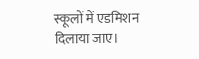स्कूलों में एडमिशन दिलाया जाए।